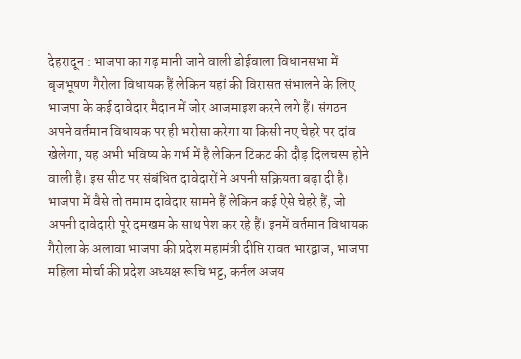देहरादून : भाजपा का गढ़ मानी जाने वाली डोईवाला विधानसभा में बृजभूषण गैरोला विधायक हैं लेकिन यहां की विरासत संभालने के लिए भाजपा के कई दावेदार मैदान में जोर आजमाइश करने लगे हैं। संगठन अपने वर्तमान विधायक पर ही भरोसा करेगा या किसी नए चेहरे पर दांव खेलेगा, यह अभी भविष्य के गर्भ में है लेकिन टिकट की दौड़ दिलचस्प होने वाली है। इस सीट पर संबंधित दावेदारों ने अपनी सक्रियता बढ़ा दी है। भाजपा में वैसे तो तमाम दावेदार सामने हैं लेकिन कई ऐसे चेहरे हैं, जो अपनी दावेदारी पूरे दमखम के साथ पेश कर रहे हैं। इनमें वर्तमान विधायक गैरोला के अलावा भाजपा की प्रदेश महामंत्री दीप्ति रावत भारद्वाज, भाजपा महिला मोर्चा की प्रदेश अध्यक्ष रूचि भट्ट, कर्नल अजय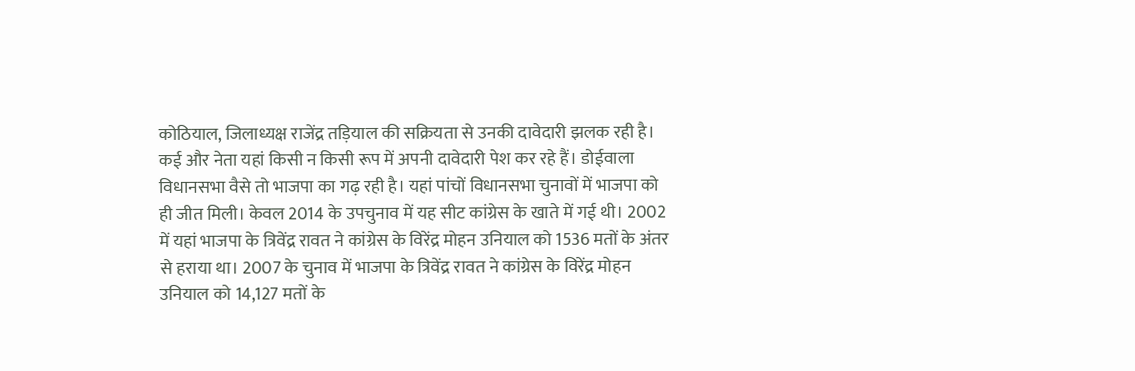कोठियाल, जिलाध्यक्ष राजेंद्र तड़ियाल की सक्रियता से उनकी दावेदारी झलक रही है। कई और नेता यहां किसी न किसी रूप में अपनी दावेदारी पेश कर रहे हैं। डोईवाला विधानसभा वैसे तो भाजपा का गढ़ रही है। यहां पांचों विधानसभा चुनावों में भाजपा को ही जीत मिली। केवल 2014 के उपचुनाव में यह सीट कांग्रेस के खाते में गई थी। 2002 में यहां भाजपा के त्रिवेंद्र रावत ने कांग्रेस के विरेंद्र मोहन उनियाल को 1536 मतों के अंतर से हराया था। 2007 के चुनाव में भाजपा के त्रिवेंद्र रावत ने कांग्रेस के विरेंद्र मोहन उनियाल को 14,127 मतों के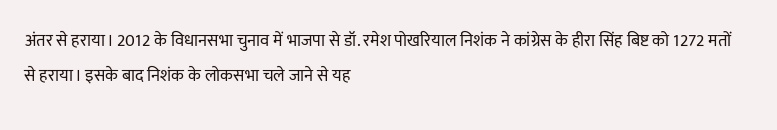अंतर से हराया। 2012 के विधानसभा चुनाव में भाजपा से डॉ. रमेश पोखरियाल निशंक ने कांग्रेस के हीरा सिंह बिष्ट को 1272 मतों से हराया। इसके बाद निशंक के लोकसभा चले जाने से यह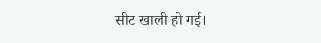सीट खाली हो गई।